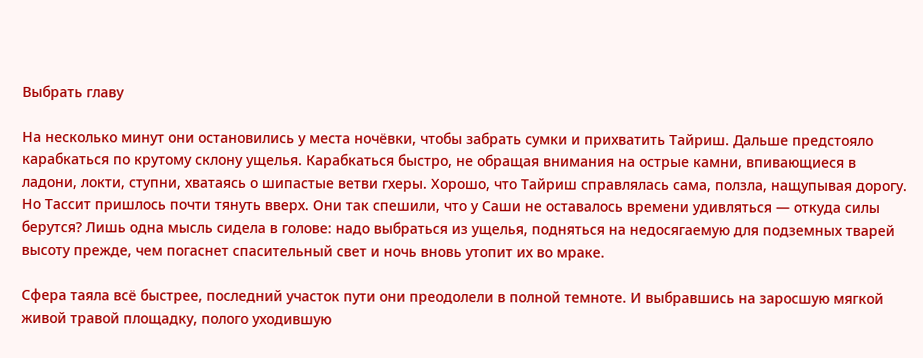Выбрать главу

На несколько минут они остановились у места ночёвки, чтобы забрать сумки и прихватить Тайриш. Дальше предстояло карабкаться по крутому склону ущелья. Карабкаться быстро, не обращая внимания на острые камни, впивающиеся в ладони, локти, ступни, хватаясь о шипастые ветви гхеры. Хорошо, что Тайриш справлялась сама, ползла, нащупывая дорогу. Но Тассит пришлось почти тянуть вверх. Они так спешили, что у Саши не оставалось времени удивляться — откуда силы берутся? Лишь одна мысль сидела в голове: надо выбраться из ущелья, подняться на недосягаемую для подземных тварей высоту прежде, чем погаснет спасительный свет и ночь вновь утопит их во мраке.

Сфера таяла всё быстрее, последний участок пути они преодолели в полной темноте. И выбравшись на заросшую мягкой живой травой площадку, полого уходившую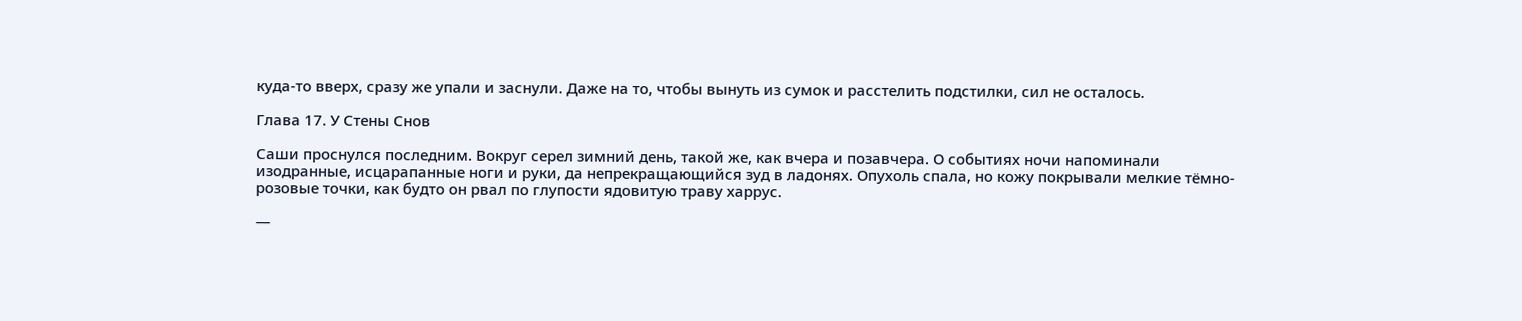куда-то вверх, сразу же упали и заснули. Даже на то, чтобы вынуть из сумок и расстелить подстилки, сил не осталось.

Глава 17. У Стены Снов

Саши проснулся последним. Вокруг серел зимний день, такой же, как вчера и позавчера. О событиях ночи напоминали изодранные, исцарапанные ноги и руки, да непрекращающийся зуд в ладонях. Опухоль спала, но кожу покрывали мелкие тёмно-розовые точки, как будто он рвал по глупости ядовитую траву харрус.

—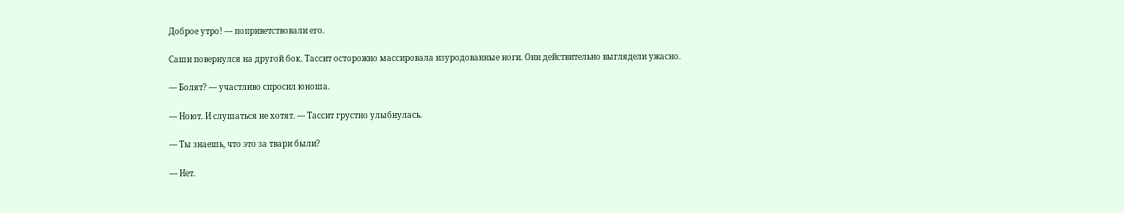Доброе утро! — поприветствовали его.

Саши повернулся на другой бок. Тассит осторожно массировала изуродованные ноги. Они действительно выглядели ужасно.

— Болят? — участливо спросил юноша.

— Ноют. И слушаться не хотят. — Тассит грустно улыбнулась.

— Ты знаешь, что это за твари были?

— Нет.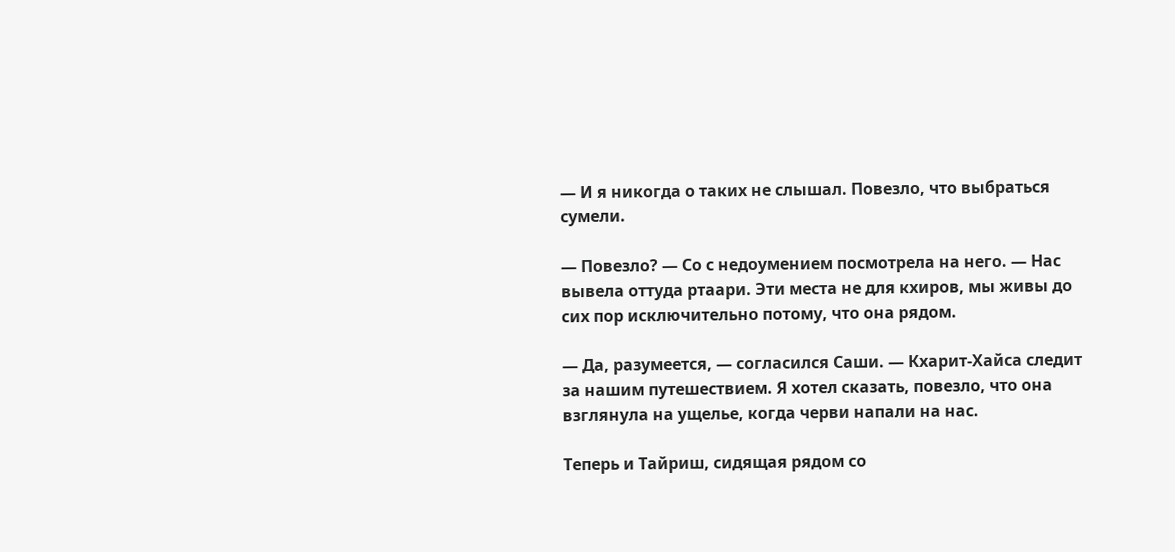— И я никогда о таких не слышал. Повезло, что выбраться сумели.

— Повезло? — Со с недоумением посмотрела на него. — Нас вывела оттуда ртаари. Эти места не для кхиров, мы живы до сих пор исключительно потому, что она рядом.

— Да, разумеется, — согласился Саши. — Кхарит-Хайса следит за нашим путешествием. Я хотел сказать, повезло, что она взглянула на ущелье, когда черви напали на нас.

Теперь и Тайриш, сидящая рядом со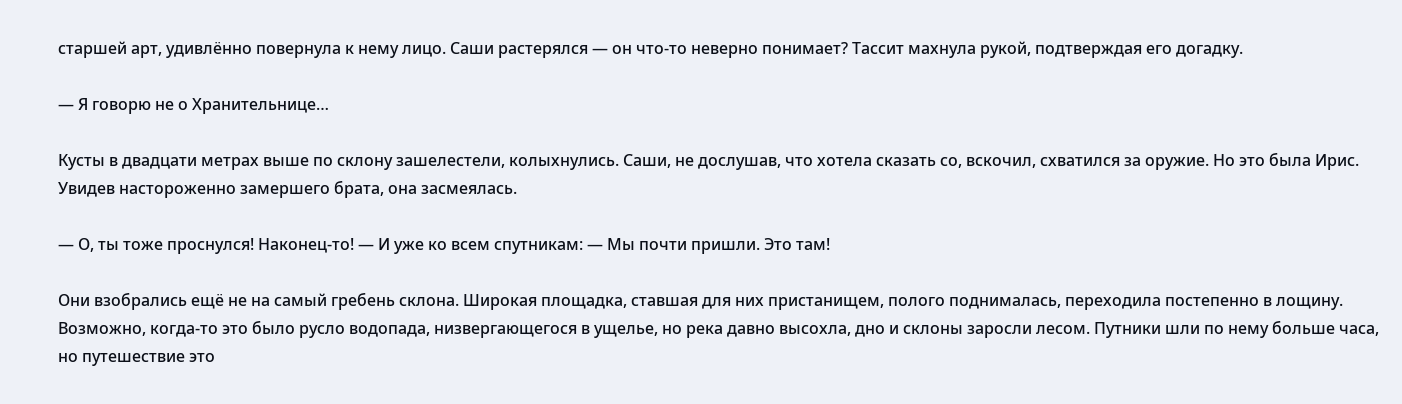старшей арт, удивлённо повернула к нему лицо. Саши растерялся — он что-то неверно понимает? Тассит махнула рукой, подтверждая его догадку.

— Я говорю не о Хранительнице…

Кусты в двадцати метрах выше по склону зашелестели, колыхнулись. Саши, не дослушав, что хотела сказать со, вскочил, схватился за оружие. Но это была Ирис. Увидев настороженно замершего брата, она засмеялась.

— О, ты тоже проснулся! Наконец-то! — И уже ко всем спутникам: — Мы почти пришли. Это там!

Они взобрались ещё не на самый гребень склона. Широкая площадка, ставшая для них пристанищем, полого поднималась, переходила постепенно в лощину. Возможно, когда-то это было русло водопада, низвергающегося в ущелье, но река давно высохла, дно и склоны заросли лесом. Путники шли по нему больше часа, но путешествие это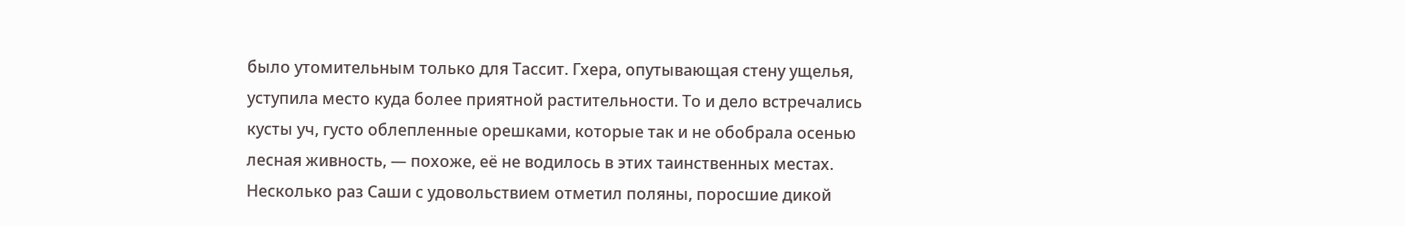было утомительным только для Тассит. Гхера, опутывающая стену ущелья, уступила место куда более приятной растительности. То и дело встречались кусты уч, густо облепленные орешками, которые так и не обобрала осенью лесная живность, — похоже, её не водилось в этих таинственных местах. Несколько раз Саши с удовольствием отметил поляны, поросшие дикой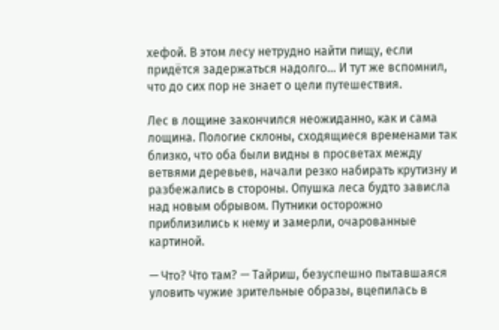хефой. В этом лесу нетрудно найти пищу, если придётся задержаться надолго… И тут же вспомнил, что до сих пор не знает о цели путешествия.

Лес в лощине закончился неожиданно, как и сама лощина. Пологие склоны, сходящиеся временами так близко, что оба были видны в просветах между ветвями деревьев, начали резко набирать крутизну и разбежались в стороны. Опушка леса будто зависла над новым обрывом. Путники осторожно приблизились к нему и замерли, очарованные картиной.

— Что? Что там? — Тайриш, безуспешно пытавшаяся уловить чужие зрительные образы, вцепилась в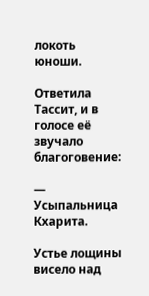локоть юноши.

Ответила Тассит, и в голосе её звучало благоговение:

— Усыпальница Кхарита.

Устье лощины висело над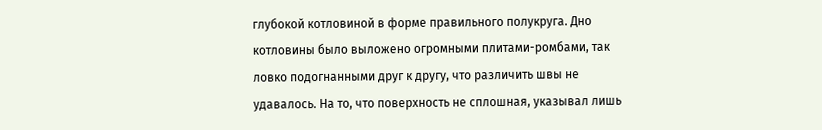глубокой котловиной в форме правильного полукруга. Дно котловины было выложено огромными плитами-ромбами, так ловко подогнанными друг к другу, что различить швы не удавалось. На то, что поверхность не сплошная, указывал лишь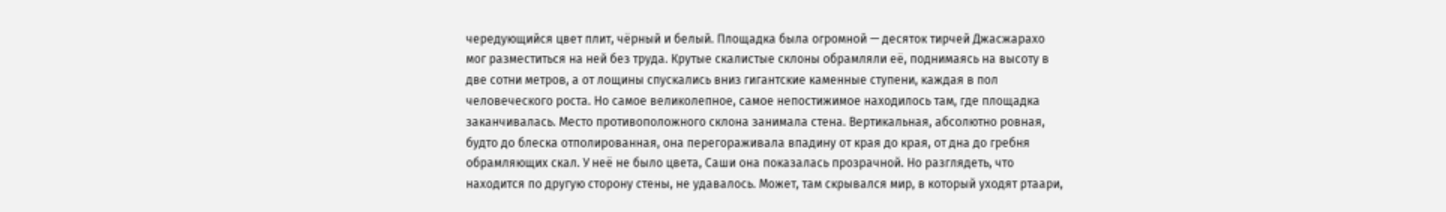чередующийся цвет плит, чёрный и белый. Площадка была огромной — десяток тирчей Джасжарахо мог разместиться на ней без труда. Крутые скалистые склоны обрамляли её, поднимаясь на высоту в две сотни метров, а от лощины спускались вниз гигантские каменные ступени, каждая в пол человеческого роста. Но самое великолепное, самое непостижимое находилось там, где площадка заканчивалась. Место противоположного склона занимала стена. Вертикальная, абсолютно ровная, будто до блеска отполированная, она перегораживала впадину от края до края, от дна до гребня обрамляющих скал. У неё не было цвета, Саши она показалась прозрачной. Но разглядеть, что находится по другую сторону стены, не удавалось. Может, там скрывался мир, в который уходят ртаари,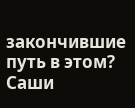закончившие путь в этом? Саши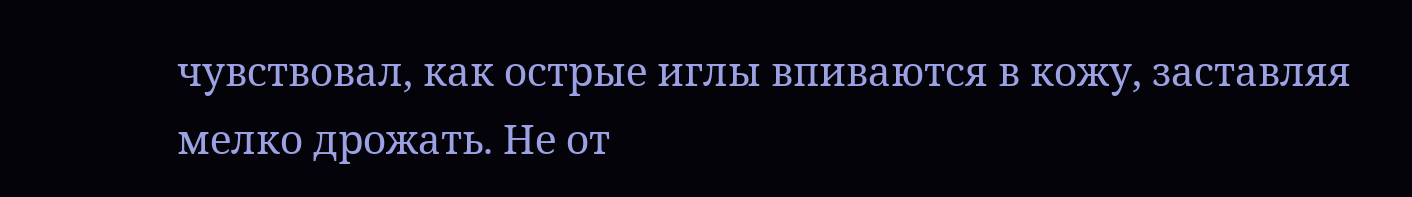чувствовал, как острые иглы впиваются в кожу, заставляя мелко дрожать. Не от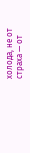холода, не от страха — от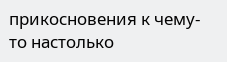прикосновения к чему-то настолько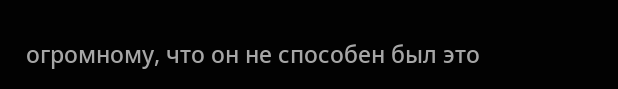огромному, что он не способен был это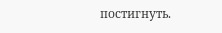постигнуть.